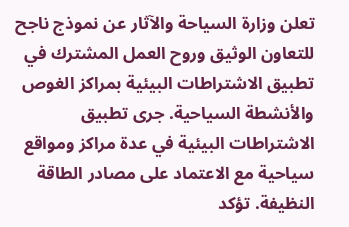تعلن وزارة السياحة والآثار عن نموذج ناجح للتعاون الوثيق وروح العمل المشترك في تطبيق الاشتراطات البيئية بمراكز الغوص والأنشطة السياحية. جرى تطبيق الاشتراطات البيئية في عدة مراكز ومواقع سياحية مع الاعتماد على مصادر الطاقة النظيفة. تؤكد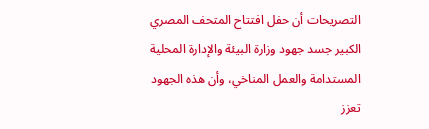التصريحات أن حفل افتتاح المتحف المصري الكبير جسد جهود وزارة البيئة والإدارة المحلية المستدامة والعمل المناخي، وأن هذه الجهود تعزز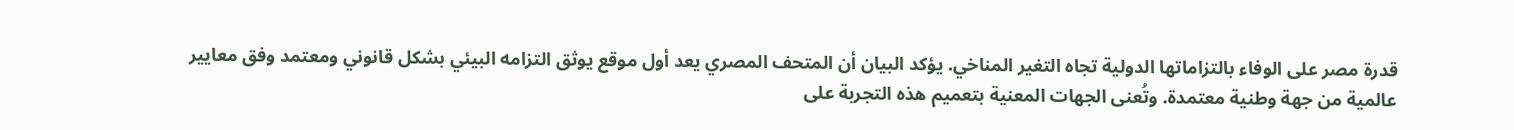قدرة مصر على الوفاء بالتزاماتها الدولية تجاه التغير المناخي. يؤكد البيان أن المتحف المصري يعد أول موقع يوثق التزامه البيئي بشكل قانوني ومعتمد وفق معايير عالمية من جهة وطنية معتمدة. وتُعنى الجهات المعنية بتعميم هذه التجربة على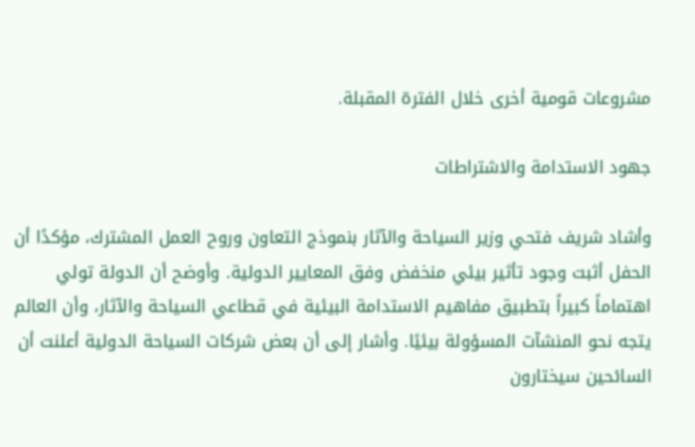مشروعات قومية أخرى خلال الفترة المقبلة.

جهود الاستدامة والاشتراطات

وأشاد شريف فتحي وزير السياحة والآثار بنموذج التعاون وروح العمل المشترك، مؤكدًا أن الحفل أثبت وجود تأثير بيئي منخفض وفق المعايير الدولية. وأوضح أن الدولة تولي اهتماماً كبيراً بتطبيق مفاهيم الاستدامة البيئية في قطاعي السياحة والآثار، وأن العالم يتجه نحو المنشآت المسؤولة بيئيًا. وأشار إلى أن بعض شركات السياحة الدولية أعلنت أن السائحين سيختارون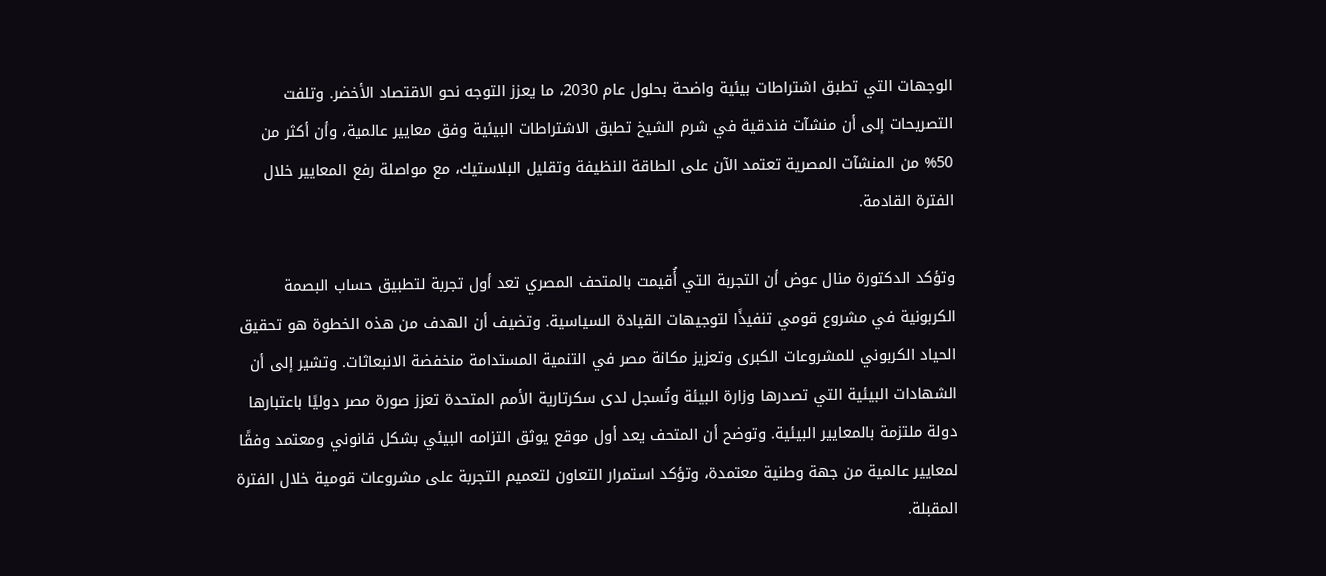الوجهات التي تطبق اشتراطات بيئية واضحة بحلول عام 2030، ما يعزز التوجه نحو الاقتصاد الأخضر. وتلفت التصريحات إلى أن منشآت فندقية في شرم الشيخ تطبق الاشتراطات البيئية وفق معايير عالمية، وأن أكثر من 50% من المنشآت المصرية تعتمد الآن على الطاقة النظيفة وتقليل البلاستيك، مع مواصلة رفع المعايير خلال الفترة القادمة.

وتؤكد الدكتورة منال عوض أن التجربة التي أُقيمت بالمتحف المصري تعد أول تجربة لتطبيق حساب البصمة الكربونية في مشروع قومي تنفيذًا لتوجيهات القيادة السياسية. وتضيف أن الهدف من هذه الخطوة هو تحقيق الحياد الكربوني للمشروعات الكبرى وتعزيز مكانة مصر في التنمية المستدامة منخفضة الانبعاثات. وتشير إلى أن الشهادات البيئية التي تصدرها وزارة البيئة وتُسجل لدى سكرتارية الأمم المتحدة تعزز صورة مصر دوليًا باعتبارها دولة ملتزمة بالمعايير البيئية. وتوضح أن المتحف يعد أول موقع يوثق التزامه البيئي بشكل قانوني ومعتمد وفقًا لمعايير عالمية من جهة وطنية معتمدة، وتؤكد استمرار التعاون لتعميم التجربة على مشروعات قومية خلال الفترة المقبلة.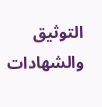التوثيق والشهادات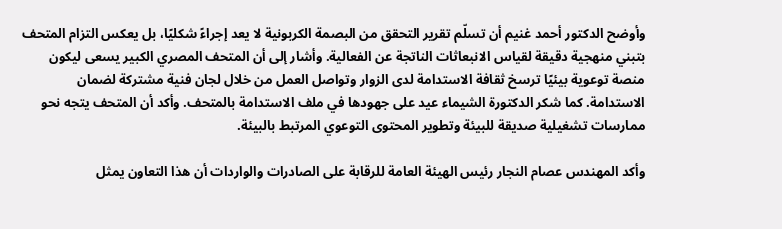وأوضح الدكتور أحمد غنيم أن تسلّم تقرير التحقق من البصمة الكربونية لا يعد إجراءً شكليًا، بل يعكس التزام المتحف بتبني منهجية دقيقة لقياس الانبعاثات الناتجة عن الفعالية. وأشار إلى أن المتحف المصري الكبير يسعى ليكون منصة توعوية بيئيًا ترسخ ثقافة الاستدامة لدى الزوار وتواصل العمل من خلال لجان فنية مشتركة لضمان الاستدامة. كما شكر الدكتورة الشيماء عيد على جهودها في ملف الاستدامة بالمتحف. وأكد أن المتحف يتجه نحو ممارسات تشغيلية صديقة للبيئة وتطوير المحتوى التوعوي المرتبط بالبيئة.

وأكد المهندس عصام النجار رئيس الهيئة العامة للرقابة على الصادرات والواردات أن هذا التعاون يمثل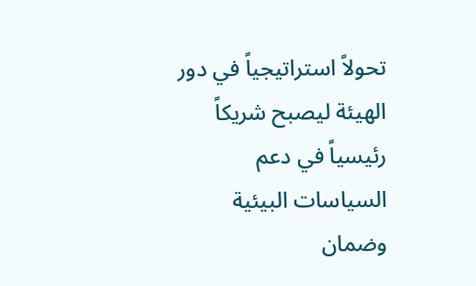تحولاً استراتيجياً في دور الهيئة ليصبح شريكاً رئيسياً في دعم السياسات البيئية وضمان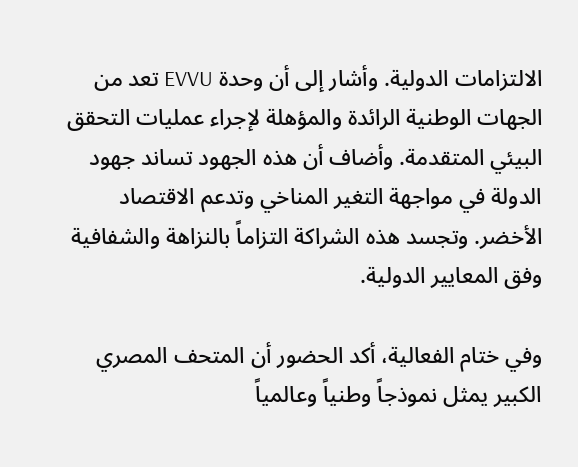الالتزامات الدولية. وأشار إلى أن وحدة EVVU تعد من الجهات الوطنية الرائدة والمؤهلة لإجراء عمليات التحقق البيئي المتقدمة. وأضاف أن هذه الجهود تساند جهود الدولة في مواجهة التغير المناخي وتدعم الاقتصاد الأخضر. وتجسد هذه الشراكة التزاماً بالنزاهة والشفافية وفق المعايير الدولية.

وفي ختام الفعالية، أكد الحضور أن المتحف المصري الكبير يمثل نموذجاً وطنياً وعالمياً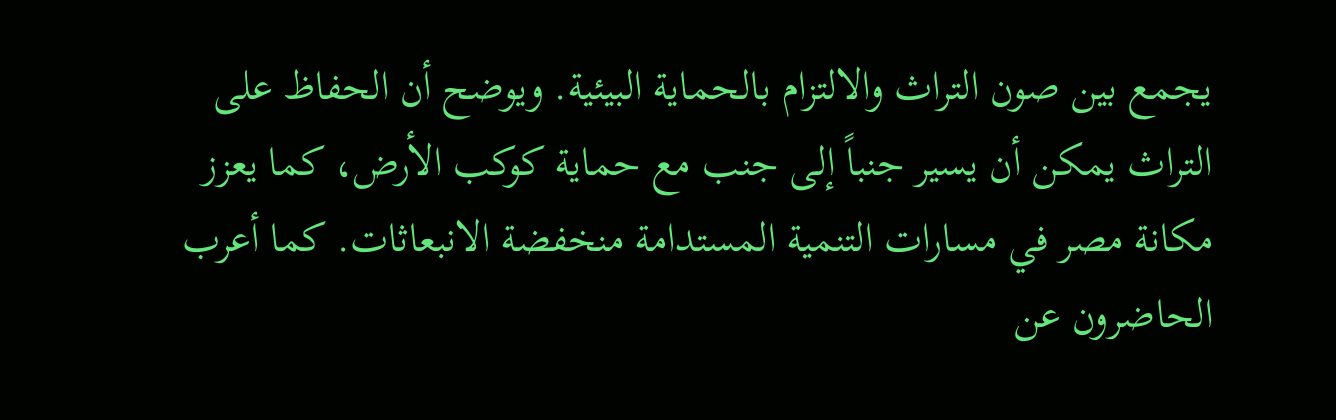يجمع بين صون التراث والالتزام بالحماية البيئية. ويوضح أن الحفاظ على التراث يمكن أن يسير جنباً إلى جنب مع حماية كوكب الأرض، كما يعزز مكانة مصر في مسارات التنمية المستدامة منخفضة الانبعاثات. كما أعرب الحاضرون عن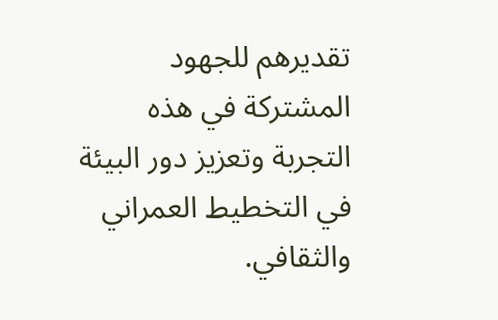تقديرهم للجهود المشتركة في هذه التجربة وتعزيز دور البيئة في التخطيط العمراني والثقافي.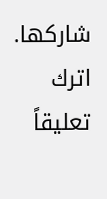شاركها.
اترك تعليقاً